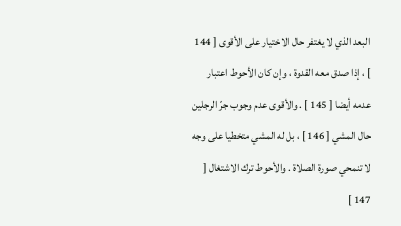البعد الذي لا يغتفر حال الاختيار على الأقوى [ 144 ] ، إذا صدق معه القدوة ، وإن كان الأحوط اعتبار عدمه أيضا [ 145 ] . والأقوى عدم وجوب جرّ الرجلين حال المشي [ 146 ] ، بل له المشي متخطيا على وجه لا تنمحي صورة الصلاة . والأحوط ترك الاشتغال [ 147 ]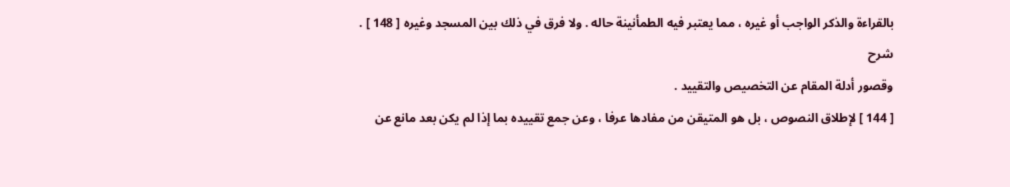بالقراءة والذكر الواجب أو غيره ، مما يعتبر فيه الطمأنينة حاله . ولا فرق في ذلك بين المسجد وغيره [ 148 ] .
شرح
وقصور أدلة المقام عن التخصيص والتقييد .
[ 144 ] لإطلاق النصوص ، بل هو المتيقن من مفادها عرفا ، وعن جمع تقييده بما إذا لم يكن بعد مانع عن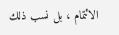الائتمام ، بل نسب ذلك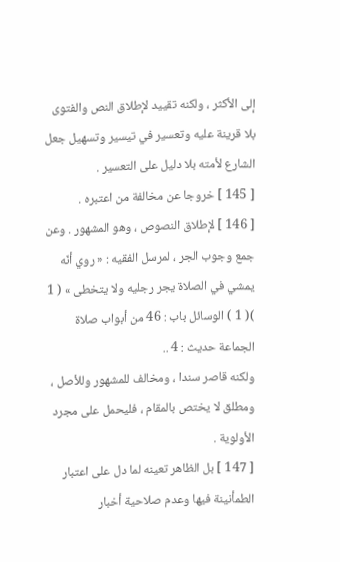إلى الأكثر ، ولكنه تقييد لإطلاق النص والفتوى بلا قرينة عليه وتعسير في تيسير وتسهيل جعل الشارع لأمته بلا دليل على التعسير .
[ 145 ] خروجا عن مخالفة من اعتبره .
[ 146 ] لإطلاق النصوص ، وهو المشهور . وعن جمع وجوب الجر ، لمرسل الفقيه : « روي أنّه يمشي في الصلاة يجر رجليه ولا يتخطى » ( 1 )( 1 ) الوسائل باب : 46 من أبواب صلاة الجماعة حديث : 4 ..
ولكنه قاصر سندا ، ومخالف للمشهور وللأصل ، ومطلق لا يختص بالمقام ، فليحمل على مجرد الأولوية .
[ 147 ] بل الظاهر تعينه لما دل على اعتبار الطمأنينة فيها وعدم صلاحية أخبار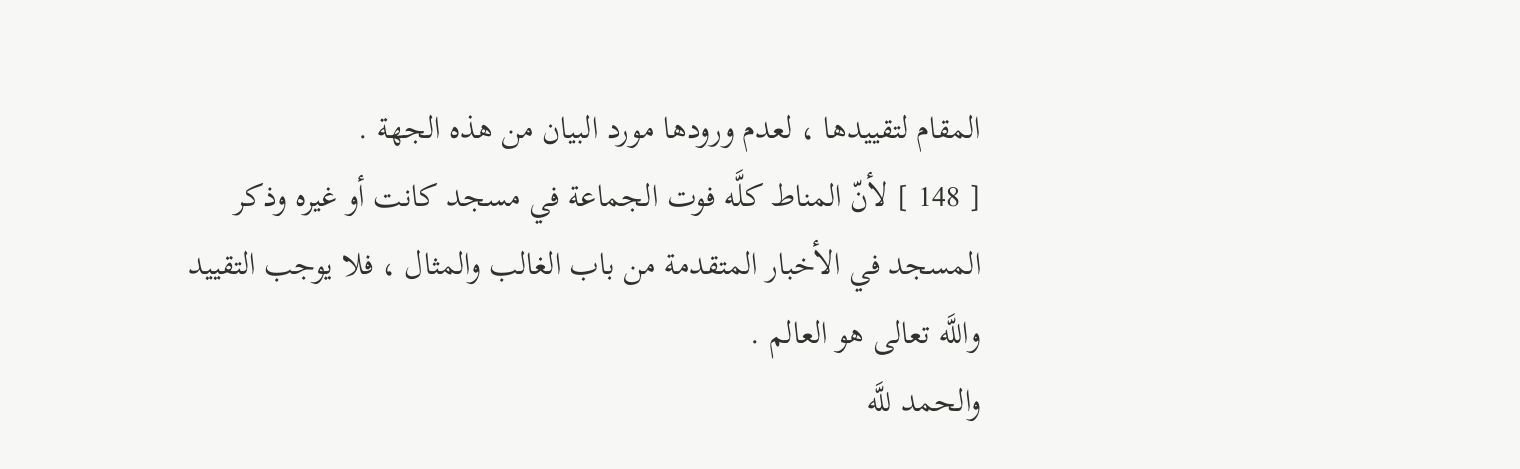المقام لتقييدها ، لعدم ورودها مورد البيان من هذه الجهة .
[ 148 ] لأنّ المناط كلَّه فوت الجماعة في مسجد كانت أو غيره وذكر المسجد في الأخبار المتقدمة من باب الغالب والمثال ، فلا يوجب التقييد واللَّه تعالى هو العالم .
والحمد للَّه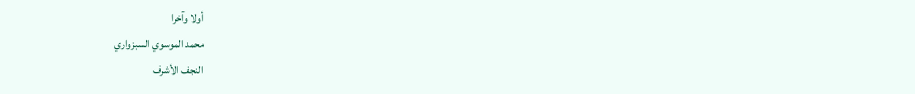أولا وآخرا
محمد الموسوي السبزواري
النجف الأشرف